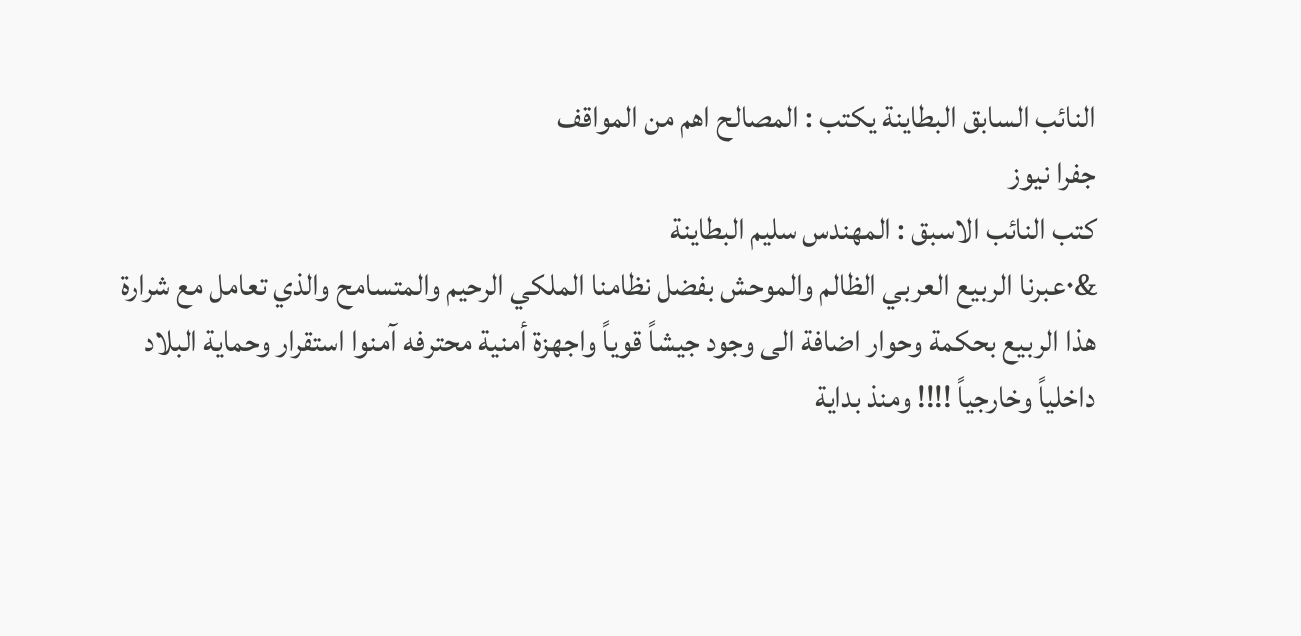النائب السابق البطاينة يكتب : المصالح اهم من المواقف
جفرا نيوز
كتب النائب الاسبق : المهندس سليم البطاينة
&٠عبرنا الربيع العربي الظالم والموحش بفضل نظامنا الملكي الرحيم والمتسامح والذي تعامل مع شرارة هذا الربيع بحكمة وحوار اضافة الى وجود جيشاً قوياً واجهزة أمنية محترفه آمنوا استقرار وحماية البلاد داخلياً وخارجياً !!!! ومنذ بداية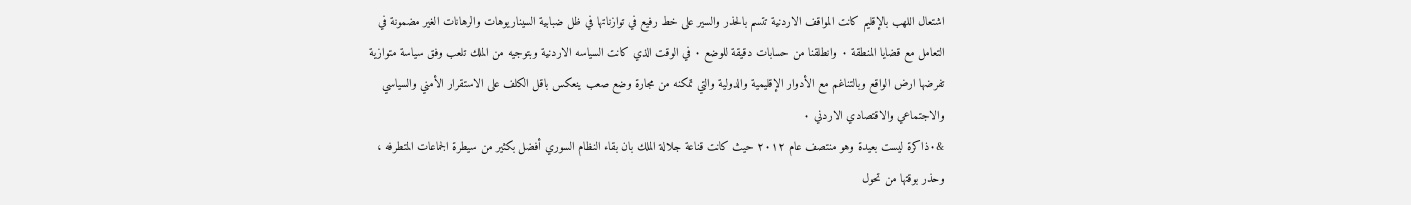اشتعال اللهب بالإقليم كانت المواقف الاردنية تتسم بالحذر والسير على خط رفيع في توازناتها في ظل ضبابية السيناريوهات والرهانات الغير مضمونة في التعامل مع قضايا المنطقة ٠ وانطلقنا من حسابات دقيقة للوضع ٠ في الوقت الذي كانت السياسه الاردنية وبتوجيه من الملك تلعب وفق سياسة متوازية تفرضها ارض الواقع وبالتناغم مع الأدوار الإقليمية والدولية والتي تمكنه من مجارة وضع صعب ينعكس باقل الكلف على الاستقرار الأمني والسياسي والاجتماعي والاقتصادي الاردني ٠
&٠ذاكرة ليست بعيدة وهو منتصف عام ٢٠١٢ حيث كانت قناعة جلالة الملك بان بقاء النظام السوري أفضل بكثير من سيطرة الجماعات المتطرفه ، وحذر بوقتها من تحول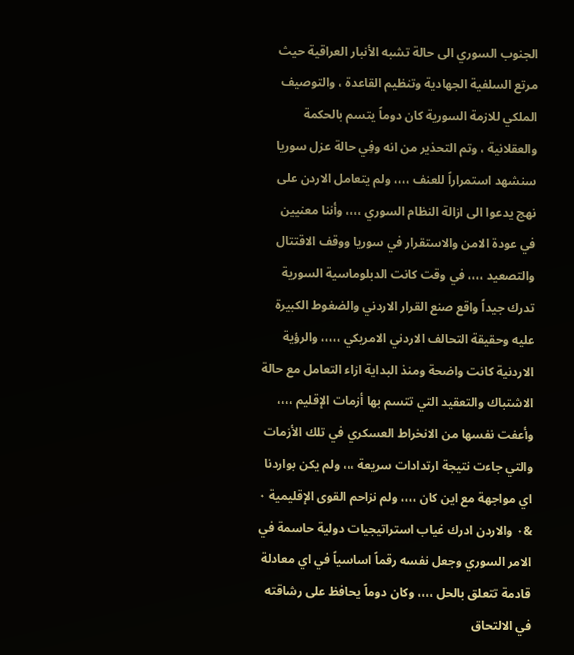الجنوب السوري الى حالة تشبه الأنبار العراقية حيث مرتع السلفية الجهادية وتنظيم القاعدة ، والتوصيف الملكي للازمة السورية كان دوماً يتسم بالحكمة والعقلانية ، وتم التحذير من انه وفِي حالة عزل سوريا سنشهد استمراراً للعنف ،،،، ولم يتعامل الاردن على نهج يدعوا الى ازالة النظام السوري ،،،، وأننا معنيين في عودة الامن والاستقرار في سوريا ووقف الاقتتال والتصعيد ،،،، في وقت كانت الدبلوماسية السورية تدرك جيداً واقع صنع القرار الاردني والضغوط الكبيرة عليه وحقيقة التحالف الاردني الامريكي ،،،،، والرؤية الاردنية كانت واضحة ومنذ البداية ازاء التعامل مع حالة الاشتباك والتعقيد التي تتسم بها أزمات الإقليم ،،،، وأعفت نفسها من الانخراط العسكري في تلك الأزمات والتي جاءت نتيجة ارتدادات سريعة ،،، ولم يكن بواردنا اي مواجهة مع اين كان ،،،، ولم نزاحم القوى الإقليمية ٠
&٠ والاردن ادرك غياب استراتيجيات دولية حاسمة في الامر السوري وجعل نفسه رقماً اساسياً في اي معادلة قادمة تتعلق بالحل ،،،، وكان دوماً يحافظ على رشاقته في الالتحاق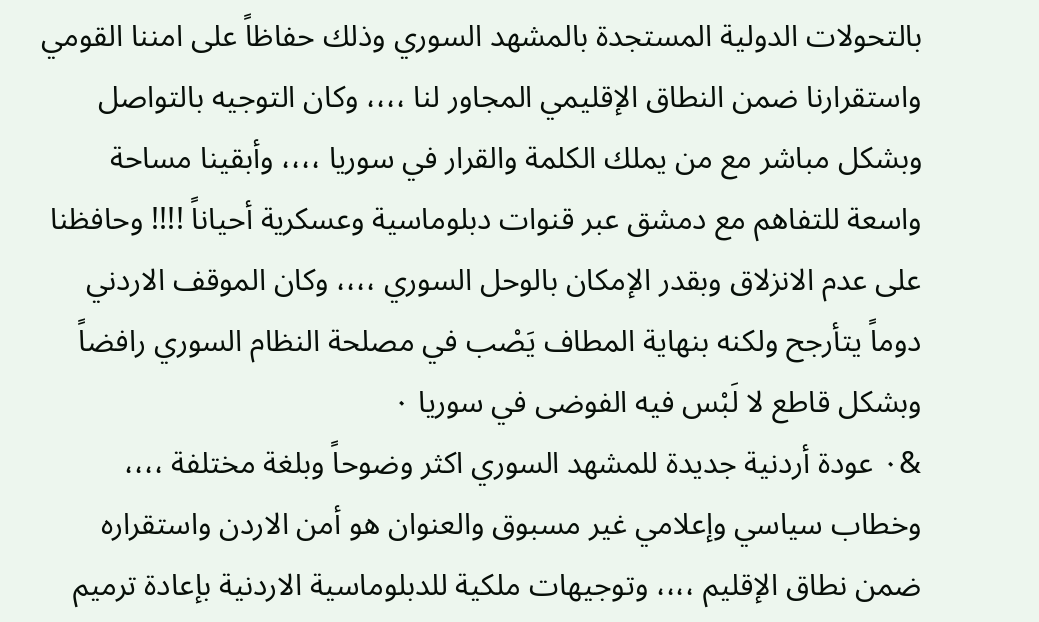بالتحولات الدولية المستجدة بالمشهد السوري وذلك حفاظاً على امننا القومي واستقرارنا ضمن النطاق الإقليمي المجاور لنا ،،،، وكان التوجيه بالتواصل وبشكل مباشر مع من يملك الكلمة والقرار في سوريا ،،،، وأبقينا مساحة واسعة للتفاهم مع دمشق عبر قنوات دبلوماسية وعسكرية أحياناً !!!! وحافظنا على عدم الانزلاق وبقدر الإمكان بالوحل السوري ،،،، وكان الموقف الاردني دوماً يتأرجح ولكنه بنهاية المطاف يَصْب في مصلحة النظام السوري رافضاً وبشكل قاطع لا لَبْس فيه الفوضى في سوريا ٠
&٠ عودة أردنية جديدة للمشهد السوري اكثر وضوحاً وبلغة مختلفة ،،،، وخطاب سياسي وإعلامي غير مسبوق والعنوان هو أمن الاردن واستقراره ضمن نطاق الإقليم ،،،، وتوجيهات ملكية للدبلوماسية الاردنية بإعادة ترميم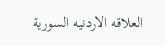العلاقه الاردنيه السورية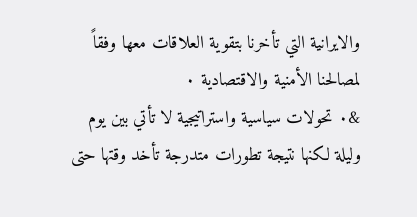والايرانية التي تأخرنا بتقوية العلاقات معها وفقاً لمصالحنا الأمنية والاقتصادية ٠
&٠ تحولات سياسية واستراتيجية لا تأتي بين يوم وليلة لكنها نتيجة تطورات متدرجة تأخد وقتها حتى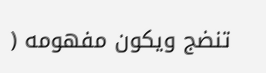تنضج ويكون مفهومه (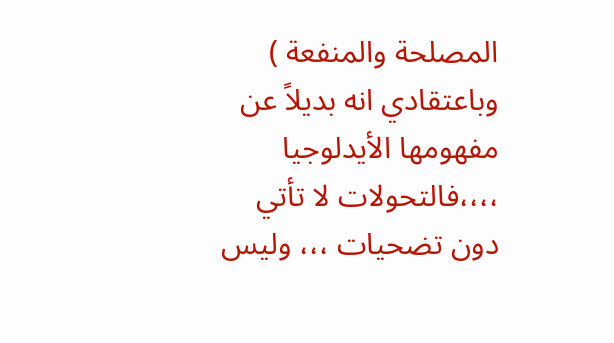المصلحة والمنفعة ) وباعتقادي انه بديلاً عن مفهومها الأيدلوجيا ،،،،فالتحولات لا تأتي دون تضحيات ،،، وليس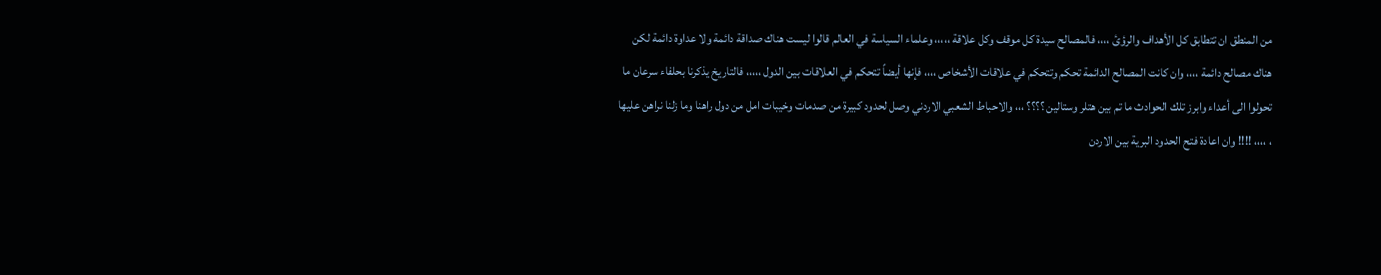من المنطق ان تتطابق كل الأهداف والرؤئ ،،،، فالمصالح سيدة كل موقف وكل علاقة ،،،،، وعلماء السياسة في العالم قالوا ليست هناك صداقة دائمة ولا عداوة دائمة لكن هناك مصالح دائمة ،،،، وان كانت المصالح الدائمة تحكم وتتحكم في علاقات الأشخاص ،،،، فإنها أيضاً تتحكم في العلاقات بين الدول ،،،،، فالتاريخ يذكرنا بحلفاء سرعان ما تحولوا الى أعداء وابرز تلك الحوادث ما تم بين هتلر وستالين ؟؟؟؟ ،،، والاحباط الشعبي الاردني وصل لحدود كبيرة من صدمات وخيبات امل من دول راهنا وما زلنا نراهن عليها ، ،،،، !!!! وان اعادة فتح الحدود البرية بين الاردن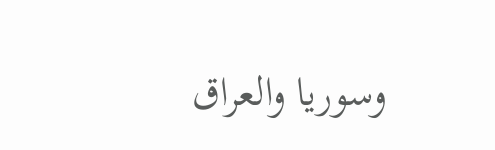وسوريا والعراق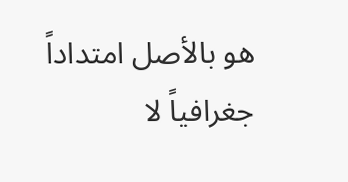هو بالأصل امتداداً جغرافياً لا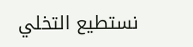نستطيع التخلي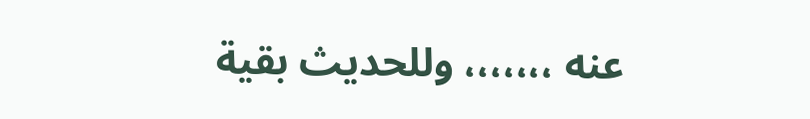عنه ،،،،،،، وللحديث بقية